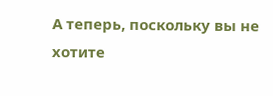А теперь, поскольку вы не хотите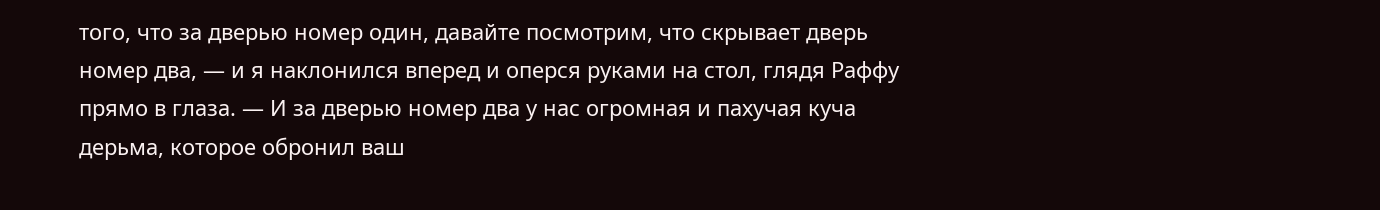того, что за дверью номер один, давайте посмотрим, что скрывает дверь номер два, — и я наклонился вперед и оперся руками на стол, глядя Раффу прямо в глаза. — И за дверью номер два у нас огромная и пахучая куча дерьма, которое обронил ваш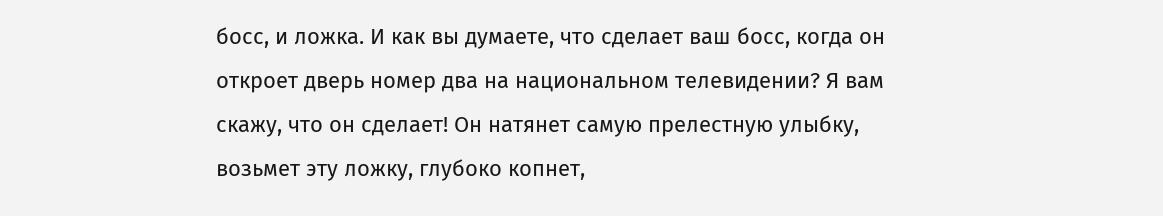босс, и ложка. И как вы думаете, что сделает ваш босс, когда он откроет дверь номер два на национальном телевидении? Я вам скажу, что он сделает! Он натянет самую прелестную улыбку, возьмет эту ложку, глубоко копнет,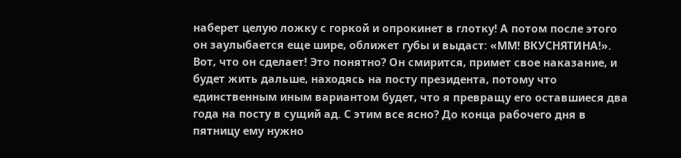наберет целую ложку с горкой и опрокинет в глотку! А потом после этого он заулыбается еще шире, оближет губы и выдаст: «ММ! ВКУСНЯТИНА!». Вот, что он сделает! Это понятно? Он смирится, примет свое наказание, и будет жить дальше, находясь на посту президента, потому что единственным иным вариантом будет, что я превращу его оставшиеся два года на посту в сущий ад. С этим все ясно? До конца рабочего дня в пятницу ему нужно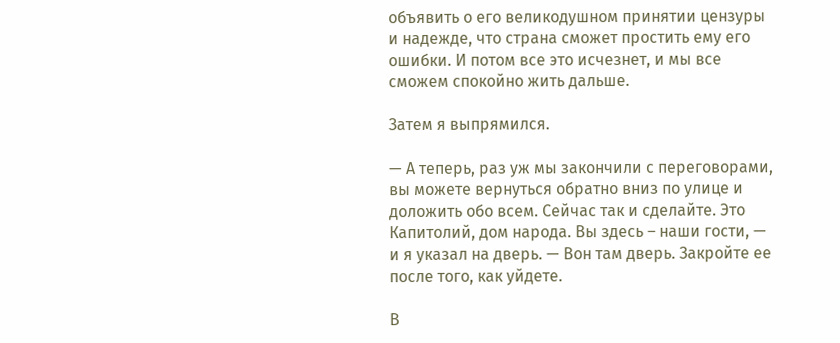объявить о его великодушном принятии цензуры и надежде, что страна сможет простить ему его ошибки. И потом все это исчезнет, и мы все сможем спокойно жить дальше.

Затем я выпрямился.

— А теперь, раз уж мы закончили с переговорами, вы можете вернуться обратно вниз по улице и доложить обо всем. Сейчас так и сделайте. Это Капитолий, дом народа. Вы здесь – наши гости, — и я указал на дверь. — Вон там дверь. Закройте ее после того, как уйдете.

В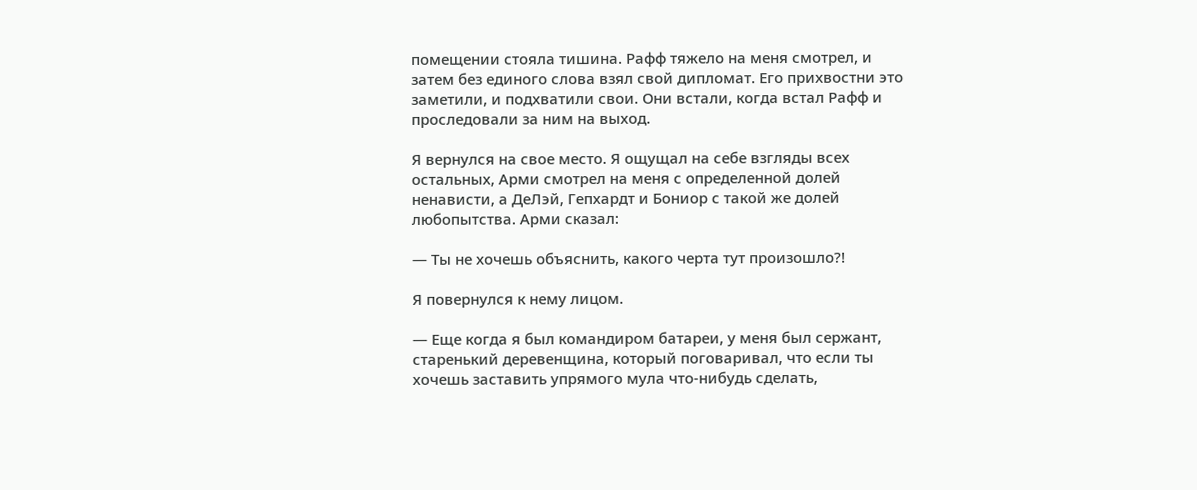помещении стояла тишина. Рафф тяжело на меня смотрел, и затем без единого слова взял свой дипломат. Его прихвостни это заметили, и подхватили свои. Они встали, когда встал Рафф и проследовали за ним на выход.

Я вернулся на свое место. Я ощущал на себе взгляды всех остальных, Арми смотрел на меня с определенной долей ненависти, а ДеЛэй, Гепхардт и Бониор с такой же долей любопытства. Арми сказал:

— Ты не хочешь объяснить, какого черта тут произошло?!

Я повернулся к нему лицом.

— Еще когда я был командиром батареи, у меня был сержант, старенький деревенщина, который поговаривал, что если ты хочешь заставить упрямого мула что-нибудь сделать,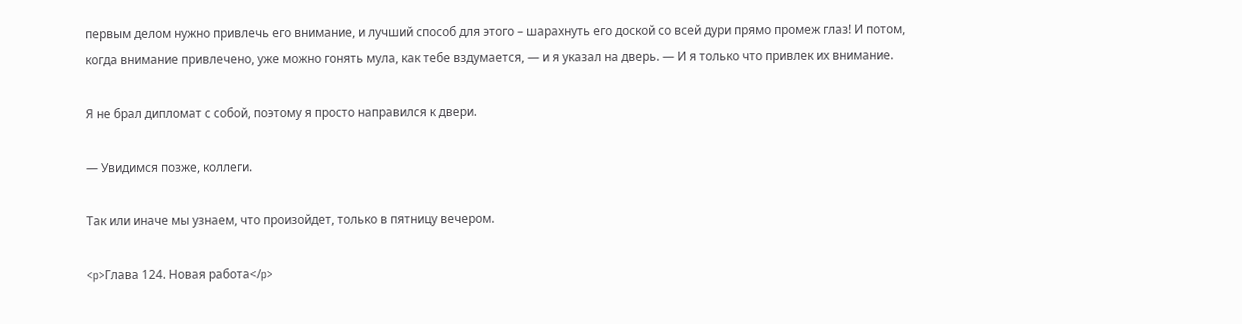первым делом нужно привлечь его внимание, и лучший способ для этого – шарахнуть его доской со всей дури прямо промеж глаз! И потом, когда внимание привлечено, уже можно гонять мула, как тебе вздумается, — и я указал на дверь. — И я только что привлек их внимание.

Я не брал дипломат с собой, поэтому я просто направился к двери.

— Увидимся позже, коллеги.

Так или иначе мы узнаем, что произойдет, только в пятницу вечером.

<p>Глава 124. Новая работа</p>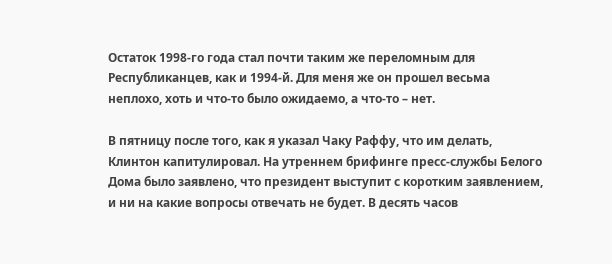Остаток 1998-го года стал почти таким же переломным для Республиканцев, как и 1994-й. Для меня же он прошел весьма неплохо, хоть и что-то было ожидаемо, а что-то – нет.

В пятницу после того, как я указал Чаку Раффу, что им делать, Клинтон капитулировал. На утреннем брифинге пресс-службы Белого Дома было заявлено, что президент выступит с коротким заявлением, и ни на какие вопросы отвечать не будет. В десять часов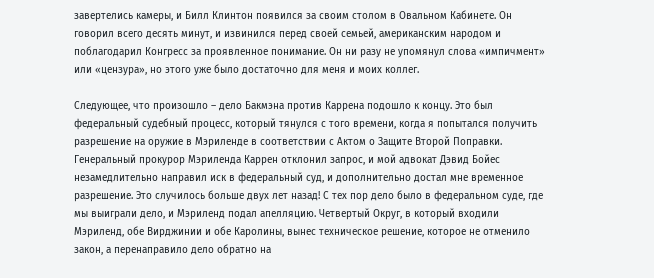завертелись камеры, и Билл Клинтон появился за своим столом в Овальном Кабинете. Он говорил всего десять минут, и извинился перед своей семьей, американским народом и поблагодарил Конгресс за проявленное понимание. Он ни разу не упомянул слова «импичмент» или «цензура», но этого уже было достаточно для меня и моих коллег.

Следующее, что произошло – дело Бакмэна против Каррена подошло к концу. Это был федеральный судебный процесс, который тянулся с того времени, когда я попытался получить разрешение на оружие в Мэриленде в соответствии с Актом о Защите Второй Поправки. Генеральный прокурор Мэриленда Каррен отклонил запрос, и мой адвокат Дэвид Бойес незамедлительно направил иск в федеральный суд, и дополнительно достал мне временное разрешение. Это случилось больше двух лет назад! С тех пор дело было в федеральном суде, где мы выиграли дело, и Мэриленд подал апелляцию. Четвертый Округ, в который входили Мэриленд, обе Вирджинии и обе Каролины, вынес техническое решение, которое не отменило закон, а перенаправило дело обратно на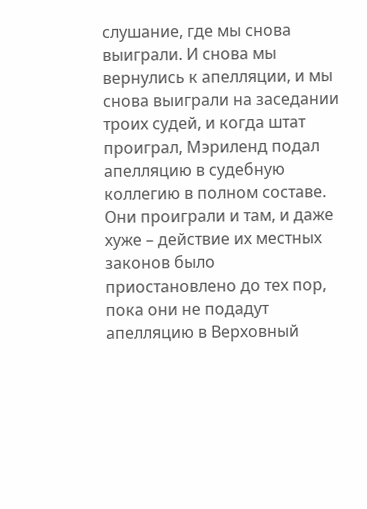слушание, где мы снова выиграли. И снова мы вернулись к апелляции, и мы снова выиграли на заседании троих судей, и когда штат проиграл, Мэриленд подал апелляцию в судебную коллегию в полном составе. Они проиграли и там, и даже хуже – действие их местных законов было приостановлено до тех пор, пока они не подадут апелляцию в Верховный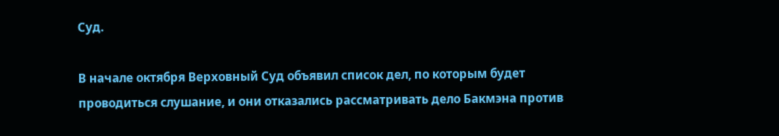Суд.

В начале октября Верховный Суд объявил список дел, по которым будет проводиться слушание, и они отказались рассматривать дело Бакмэна против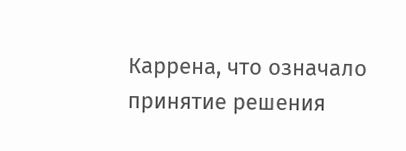Каррена, что означало принятие решения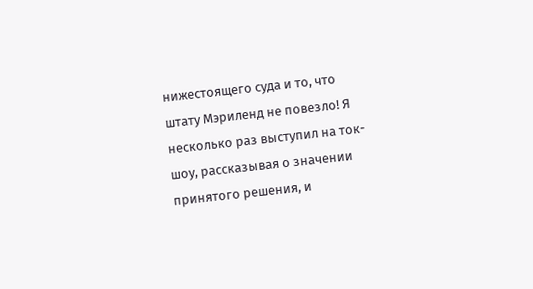нижестоящего суда и то, что штату Мэриленд не повезло! Я несколько раз выступил на ток-шоу, рассказывая о значении принятого решения, и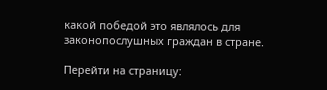какой победой это являлось для законопослушных граждан в стране.

Перейти на страницу: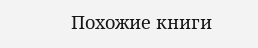Похожие книги